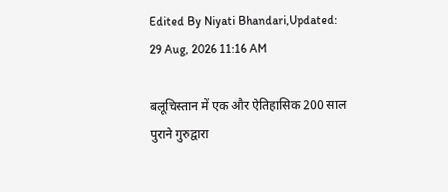Edited By Niyati Bhandari,Updated: 29 Aug, 2026 11:16 AM

बलूचिस्तान में एक और ऐतिहासिक 200 साल पुराने गुरुद्वारा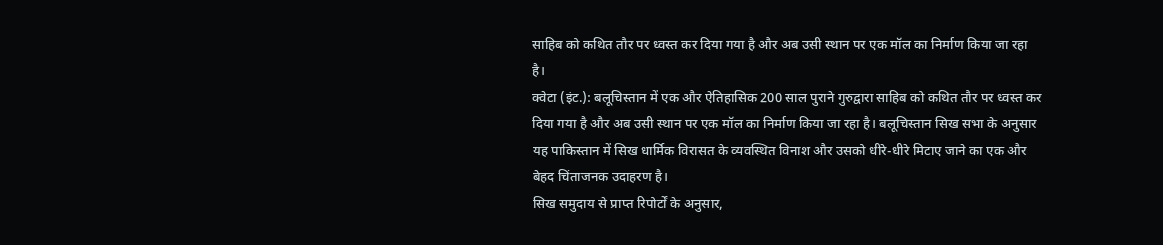साहिब को कथित तौर पर ध्वस्त कर दिया गया है और अब उसी स्थान पर एक मॉल का निर्माण किया जा रहा है।
क्वेटा (इंट.): बलूचिस्तान में एक और ऐतिहासिक 200 साल पुराने गुरुद्वारा साहिब को कथित तौर पर ध्वस्त कर दिया गया है और अब उसी स्थान पर एक मॉल का निर्माण किया जा रहा है। बलूचिस्तान सिख सभा के अनुसार यह पाकिस्तान में सिख धार्मिक विरासत के व्यवस्थित विनाश और उसको धीरे-धीरे मिटाए जाने का एक और बेहद चिंताजनक उदाहरण है।
सिख समुदाय से प्राप्त रिपोर्टों के अनुसार,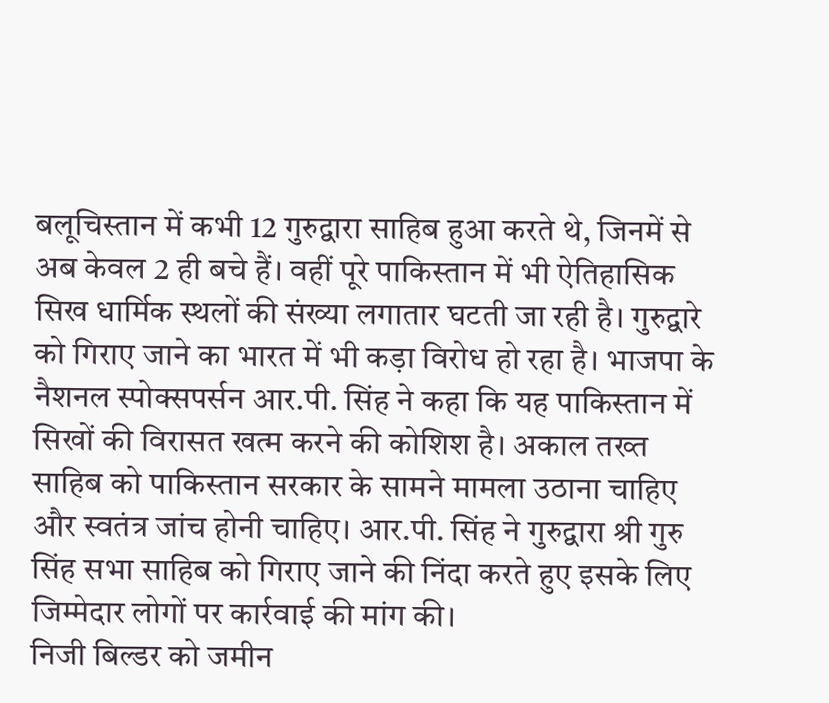बलूचिस्तान में कभी 12 गुरुद्वारा साहिब हुआ करते थे, जिनमें से अब केवल 2 ही बचे हैं। वहीं पूरे पाकिस्तान में भी ऐतिहासिक सिख धार्मिक स्थलों की संख्या लगातार घटती जा रही है। गुरुद्वारे को गिराए जाने का भारत में भी कड़ा विरोध हो रहा है। भाजपा के नैशनल स्पोक्सपर्सन आर.पी. सिंह ने कहा कि यह पाकिस्तान में सिखों की विरासत खत्म करने की कोशिश है। अकाल तख्त साहिब को पाकिस्तान सरकार के सामने मामला उठाना चाहिए और स्वतंत्र जांच होनी चाहिए। आर.पी. सिंह ने गुरुद्वारा श्री गुरु सिंह सभा साहिब को गिराए जाने की निंदा करते हुए इसके लिए जिम्मेदार लोगों पर कार्रवाई की मांग की।
निजी बिल्डर को जमीन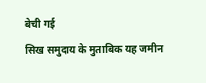बेची गई
सिख समुदाय के मुताबिक यह जमीन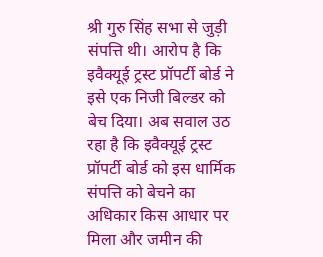श्री गुरु सिंह सभा से जुड़ी संपत्ति थी। आरोप है कि इवैक्यूई ट्रस्ट प्रॉपर्टी बोर्ड ने इसे एक निजी बिल्डर को बेच दिया। अब सवाल उठ रहा है कि इवैक्यूई ट्रस्ट प्रॉपर्टी बोर्ड को इस धार्मिक संपत्ति को बेचने का अधिकार किस आधार पर मिला और जमीन की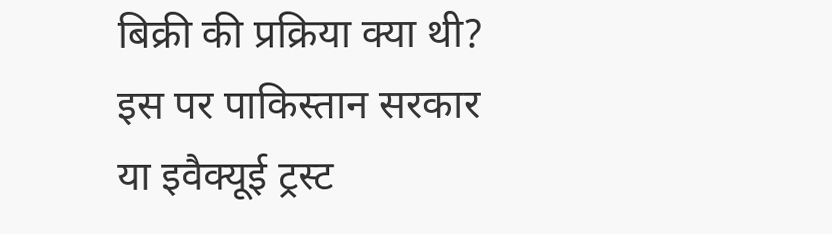बिक्री की प्रक्रिया क्या थी? इस पर पाकिस्तान सरकार या इवैक्यूई ट्रस्ट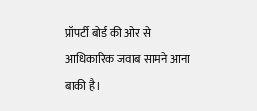प्रॉपर्टी बोर्ड की ओर से आधिकारिक जवाब सामने आना बाकी है।